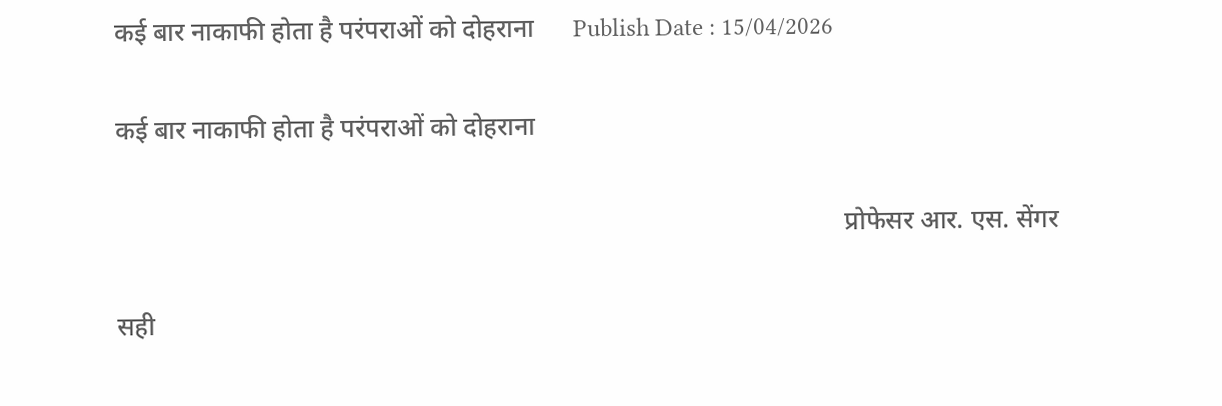कई बार नाकाफी होता है परंपराओं को दोहराना      Publish Date : 15/04/2026

कई बार नाकाफी होता है परंपराओं को दोहराना

                                                                                                                प्रोफेसर आर. एस. सेंगर

सही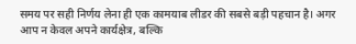समय पर सही निर्णय लेना ही एक कामयाब लीडर की सबसे बड़ी पहचान है। अगर आप न केवल अपने कार्यक्षेत्र, बल्कि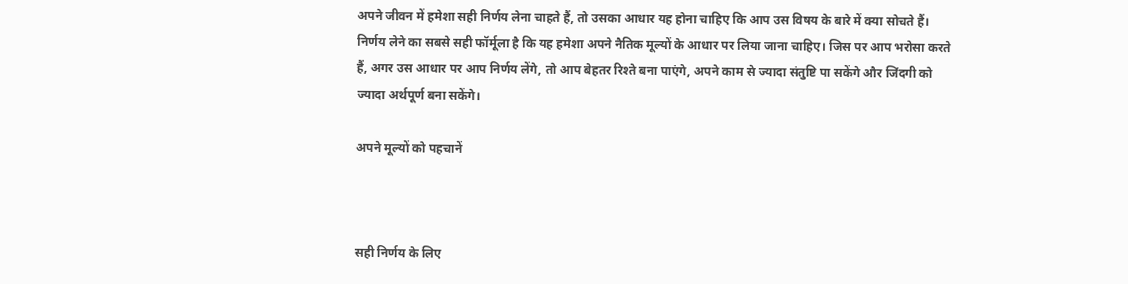अपने जीवन में हमेशा सही निर्णय लेना चाहते हैं, तो उसका आधार यह होना चाहिए कि आप उस विषय के बारे में क्या सोचते हैं। निर्णय लेने का सबसे सही फॉर्मूला है कि यह हमेशा अपने नैतिक मूल्यों के आधार पर लिया जाना चाहिए। जिस पर आप भरोसा करते हैं, अगर उस आधार पर आप निर्णय लेंगे, तो आप बेहतर रिश्ते बना पाएंगे, अपने काम से ज्यादा संतुष्टि पा सकेंगे और जिंदगी को ज्यादा अर्थपूर्ण बना सकेंगे।

अपने मूल्यों को पहचानें



सही निर्णय के लिए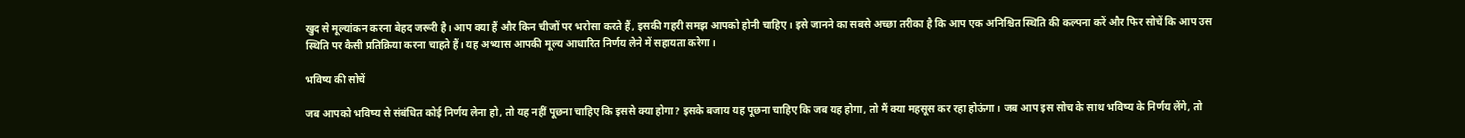खुद से मूल्यांकन करना बेहद जरूरी है। आप क्या हैं और किन चीजों पर भरोसा करते हैं, इसकी गहरी समझ आपको होनी चाहिए। इसे जानने का सबसे अच्छा तरीका है कि आप एक अनिश्चित स्थिति की कल्पना करें और फिर सोचें कि आप उस स्थिति पर कैसी प्रतिक्रिया करना चाहते हैं। यह अभ्यास आपकी मूल्य आधारित निर्णय लेने में सहायता करेगा।

भविष्य की सोचें

जब आपको भविष्य से संबंधित कोई निर्णय लेना हो, तो यह नहीं पूछना चाहिए कि इससे क्या होगा? इसके बजाय यह पूछना चाहिए कि जब यह होगा, तो मैं क्या महसूस कर रहा होऊंगा। जब आप इस सोच के साथ भविष्य के निर्णय लेंगे, तो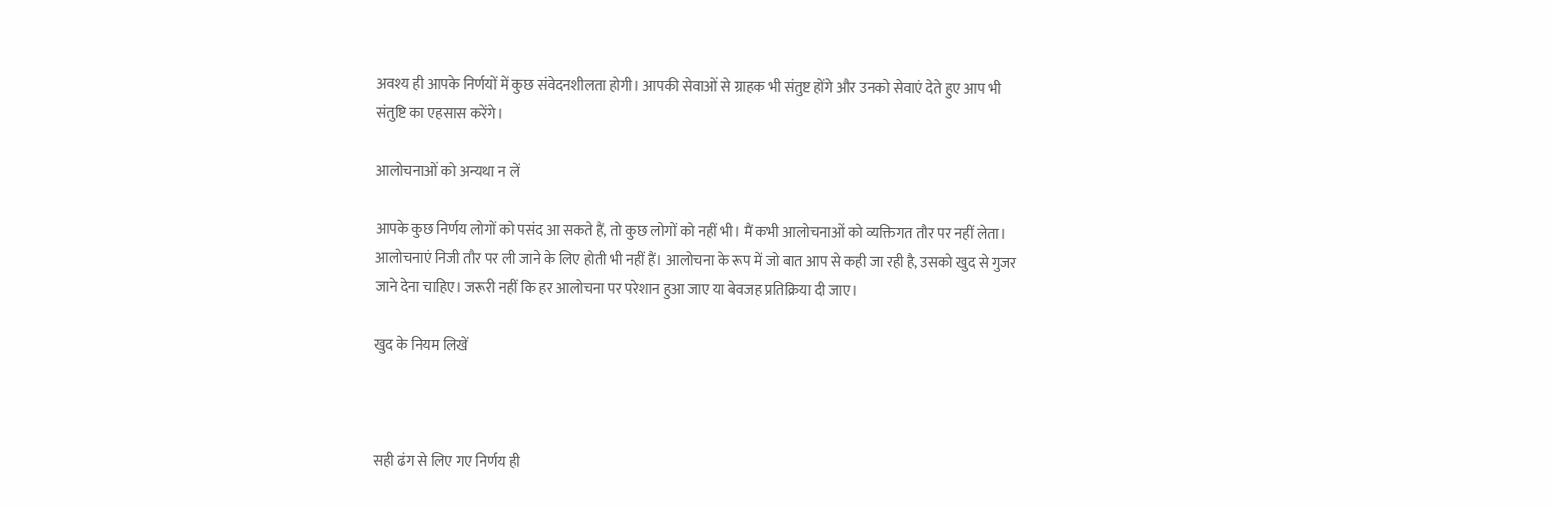अवश्य ही आपके निर्णयों में कुछ संवेदनशीलता होगी। आपकी सेवाओं से ग्राहक भी संतुष्ट होंगे और उनको सेवाएं देते हुए आप भी संतुष्टि का एहसास करेंगे।

आलोचनाओं को अन्यथा न लें

आपके कुछ निर्णय लोगों को पसंद आ सकते हैं, तो कुछ लोगों को नहीं भी। मैं कभी आलोचनाओं को व्यक्तिगत तौर पर नहीं लेता। आलोचनाएं निजी तौर पर ली जाने के लिए होती भी नहीं हैं। आलोचना के रूप में जो बात आप से कही जा रही है, उसको खुद से गुजर जाने देना चाहिए। जरूरी नहीं कि हर आलोचना पर परेशान हुआ जाए या बेवजह प्रतिक्रिया दी जाए।

खुद के नियम लिखें



सही ढंग से लिए गए निर्णय ही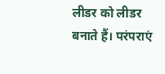लीडर को लीडर बनाते हैं। परंपराएं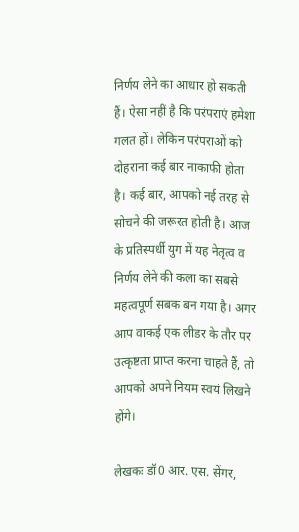निर्णय लेने का आधार हो सकती हैं। ऐसा नहीं है कि परंपराएं हमेशा गलत हों। लेकिन परंपराओं को दोहराना कई बार नाकाफी होता है। कई बार, आपको नई तरह से सोचने की जरूरत होती है। आज के प्रतिस्पर्धी युग में यह नेतृत्व व निर्णय लेने की कला का सबसे महत्वपूर्ण सबक बन गया है। अगर आप वाकई एक लीडर के तौर पर उत्कृष्टता प्राप्त करना चाहते हैं, तो आपको अपने नियम स्वयं लिखने होंगे।

लेखकः डॉ0 आर. एस. सेंगर,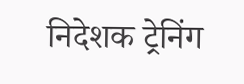निदेशक ट्रेनिंग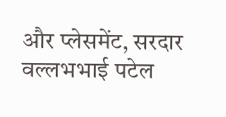और प्लेसमेंट, सरदार वल्लभभाई पटेल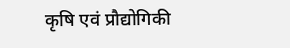कृषि एवं प्रौद्योगिकी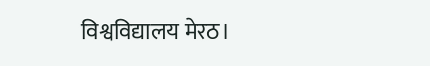विश्वविद्यालय मेरठ।